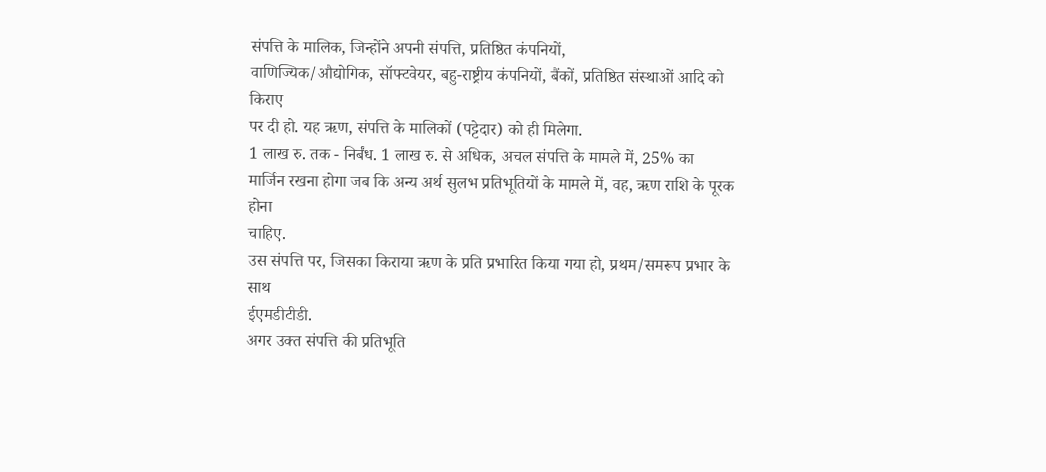संपत्ति के मालिक, जिन्होंने अपनी संपत्ति, प्रतिष्ठित कंपनियों,
वाणिज्यिक/औद्योगिक, सॉफ्टवेयर, बहु-राष्ट्रीय कंपनियों, बैंकों, प्रतिष्ठित संस्थाओं आदि को किराए
पर दी हो. यह ऋण, संपत्ति के मालिकों (पट्टेदार) को ही मिलेगा.
1 लाख रु. तक - निर्बंध. 1 लाख रु. से अधिक, अचल संपत्ति के मामले में, 25% का
मार्जिन रखना होगा जब कि अन्य अर्थ सुलभ प्रतिभूतियों के मामले में, वह, ऋण राशि के पूरक होना
चाहिए.
उस संपत्ति पर, जिसका किराया ऋण के प्रति प्रभारित किया गया हो, प्रथम/समरूप प्रभार के साथ
ईएमडीटीडी.
अगर उक्त संपत्ति की प्रतिभूति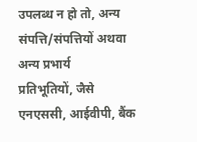उपलब्ध न हो तो, अन्य संपत्ति/संपत्तियों अथवा अन्य प्रभार्य
प्रतिभूतियों, जैसे एनएससी, आईवीपी, बैंक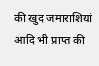की खुद जमाराशियां आदि भी प्राप्त की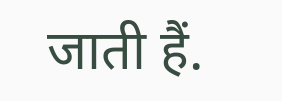जाती हैं.